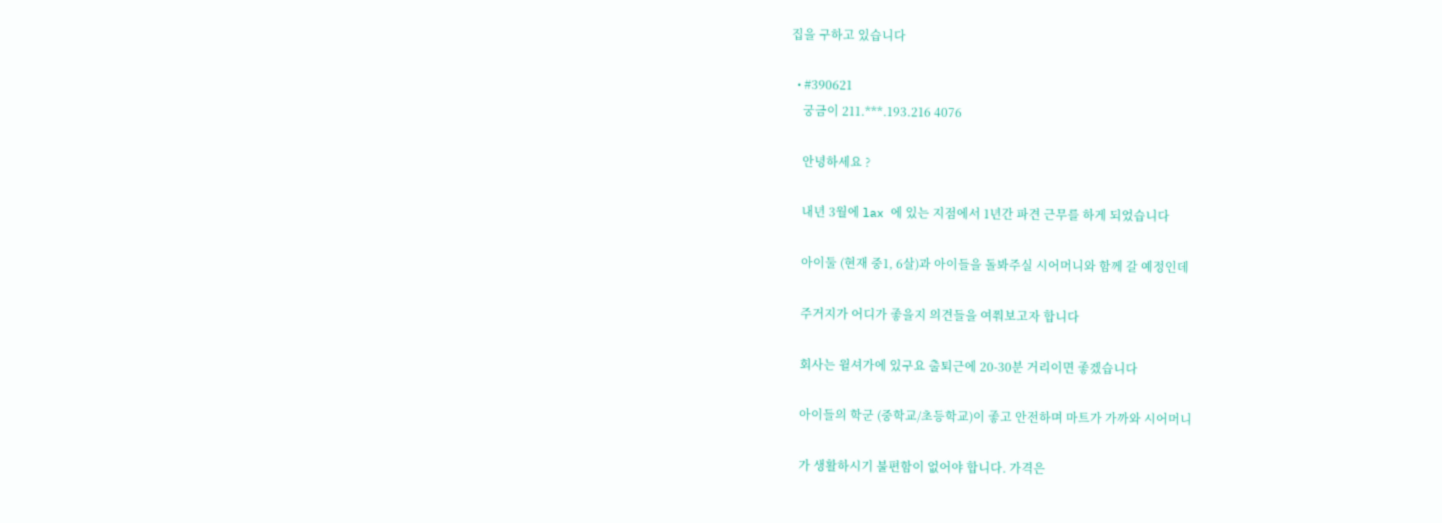집을 구하고 있습니다

  • #390621
    궁금이 211.***.193.216 4076

    안녕하세요 ?

    내년 3월에 lax 에 있는 지점에서 1년간 파견 근무를 하게 되었습니다

    아이둘 (현재 중1, 6살)과 아이들을 돌봐주실 시어머니와 함께 갈 예정인데

    주거지가 어디가 좋을지 의견들을 여쭤보고자 합니다

    회사는 윌셔가에 있구요 출퇴근에 20-30분 거리이면 좋겠습니다

    아이들의 학군 (중학교/초등학교)이 좋고 안전하며 마트가 가까와 시어머니

    가 생활하시기 불편함이 없어야 합니다. 가격은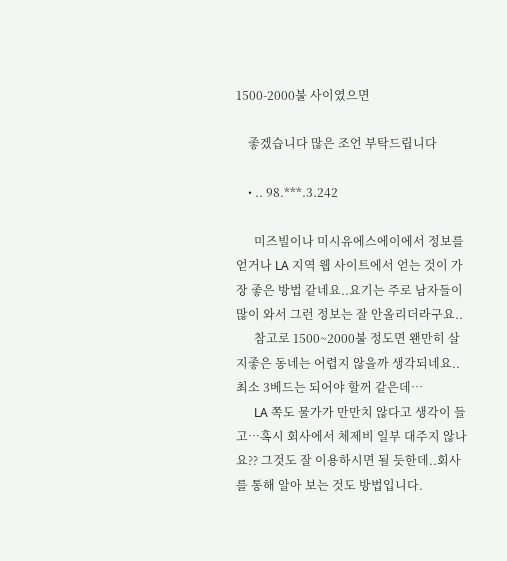1500-2000불 사이였으면

    좋겠습니다 많은 조언 부탁드립니다

    • .. 98.***.3.242

      미즈빌이나 미시유에스에이에서 정보를 얻거나 LA 지역 웹 사이트에서 얻는 것이 가장 좋은 방법 같네요..요기는 주로 남자들이 많이 와서 그런 정보는 잘 안올리더라구요..
      참고로 1500~2000불 정도면 왠만히 살지좋은 동네는 어렵지 않을까 생각되네요..최소 3베드는 되어야 할꺼 같은데…
      LA 쪽도 물가가 만만치 않다고 생각이 들고…혹시 회사에서 체제비 일부 대주지 않나요?? 그것도 잘 이용하시면 될 듯한데..회사를 통해 알아 보는 것도 방법입니다.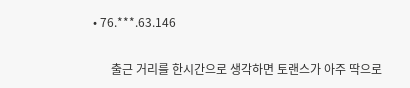• 76.***.63.146

      출근 거리를 한시간으로 생각하면 토랜스가 아주 딱으로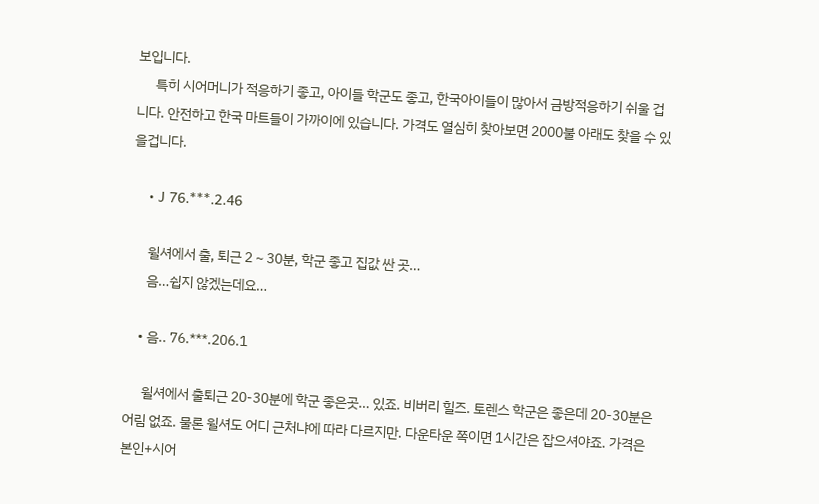보입니다.
      특히 시어머니가 적응하기 좋고, 아이들 학군도 좋고, 한국아이들이 많아서 금방적응하기 쉬울 겁니다. 안전하고 한국 마트들이 가까이에 있습니다. 가격도 열심히 찾아보면 2000불 아래도 찾을 수 있을겁니다.

    • J 76.***.2.46

      윌셔에서 출, 퇴근 2 ~ 30분, 학군 좋고 집값 싼 곳…
      음…쉽지 않겠는데요…

    • 음.. 76.***.206.1

      윌셔에서 출퇴근 20-30분에 학군 좋은곳… 있죠. 비버리 힐즈. 토렌스 학군은 좋은데 20-30분은 어림 없죠. 물론 윌셔도 어디 근처냐에 따라 다르지만. 다운타운 쪽이면 1시간은 잡으셔야죠. 가격은 본인+시어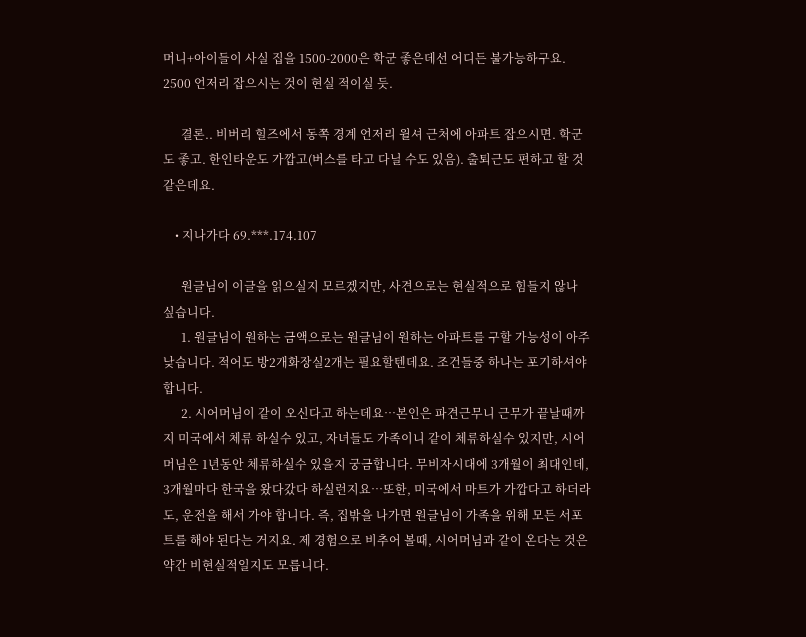머니+아이들이 사실 집을 1500-2000은 학군 좋은데선 어디든 불가능하구요. 2500 언저리 잡으시는 것이 현실 적이실 듯.

      결론.. 비버리 힐즈에서 동쪽 경계 언저리 윌셔 근처에 아파트 잡으시면. 학군도 좋고. 한인타운도 가깝고(버스를 타고 다닐 수도 있음). 출퇴근도 편하고 할 것 같은데요.

    • 지나가다 69.***.174.107

      원글님이 이글을 읽으실지 모르겠지만, 사견으로는 현실적으로 힘들지 않나 싶습니다.
      1. 원글님이 원하는 금액으로는 원글님이 원하는 아파트를 구할 가능성이 아주 낮습니다. 적어도 방2개화장실2개는 필요할텐데요. 조건들중 하나는 포기하셔야 합니다.
      2. 시어머님이 같이 오신다고 하는데요…본인은 파견근무니 근무가 끝날때까지 미국에서 체류 하실수 있고, 자녀들도 가족이니 같이 체류하실수 있지만, 시어머님은 1년동안 체류하실수 있을지 궁금합니다. 무비자시대에 3개월이 최대인데, 3개월마다 한국을 왔다갔다 하실런지요…또한, 미국에서 마트가 가깝다고 하더라도, 운전을 해서 가야 합니다. 즉, 집밖을 나가면 원글님이 가족을 위해 모든 서포트를 해야 된다는 거지요. 제 경험으로 비추어 볼때, 시어머님과 같이 온다는 것은 약간 비현실적일지도 모릅니다.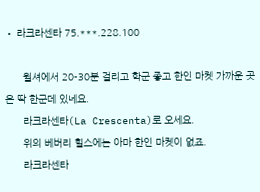• 라크라센타 75.***.228.100

      윌셔에서 20-30분 걸리고 학군 좋고 한인 마켓 가까운 곳은 딱 한군데 있네요.
      라크라센타(La Crescenta)로 오세요.
      위의 베버리 힐스에는 아마 한인 마켓이 없죠.
      라크라센타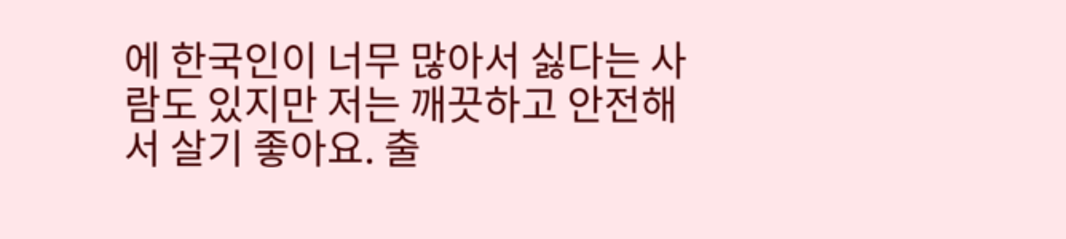에 한국인이 너무 많아서 싫다는 사람도 있지만 저는 깨끗하고 안전해서 살기 좋아요. 출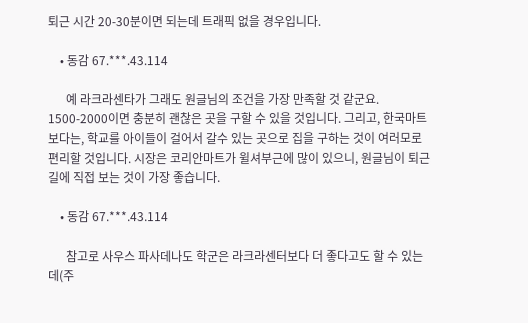퇴근 시간 20-30분이면 되는데 트래픽 없을 경우입니다.

    • 동감 67.***.43.114

      예 라크라센타가 그래도 원글님의 조건을 가장 만족할 것 같군요. 1500-2000이면 충분히 괜찮은 곳을 구할 수 있을 것입니다. 그리고, 한국마트보다는, 학교를 아이들이 걸어서 갈수 있는 곳으로 집을 구하는 것이 여러모로 편리할 것입니다. 시장은 코리안마트가 윌셔부근에 많이 있으니, 원글님이 퇴근길에 직접 보는 것이 가장 좋습니다.

    • 동감 67.***.43.114

      참고로 사우스 파사데나도 학군은 라크라센터보다 더 좋다고도 할 수 있는데(주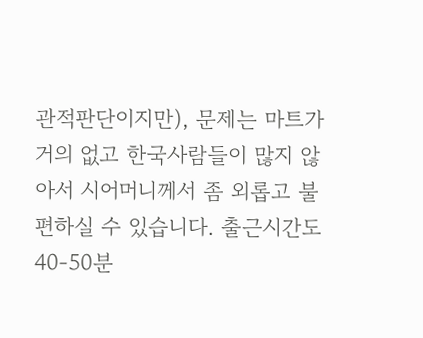관적판단이지만), 문제는 마트가 거의 없고 한국사람들이 많지 않아서 시어머니께서 좀 외롭고 불편하실 수 있습니다. 출근시간도 40-50분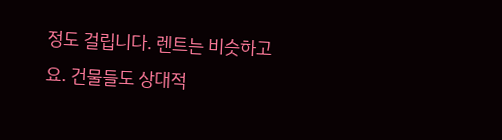정도 걸립니다. 렌트는 비슷하고요. 건물들도 상대적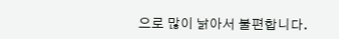으로 많이 낡아서 불편합니다.